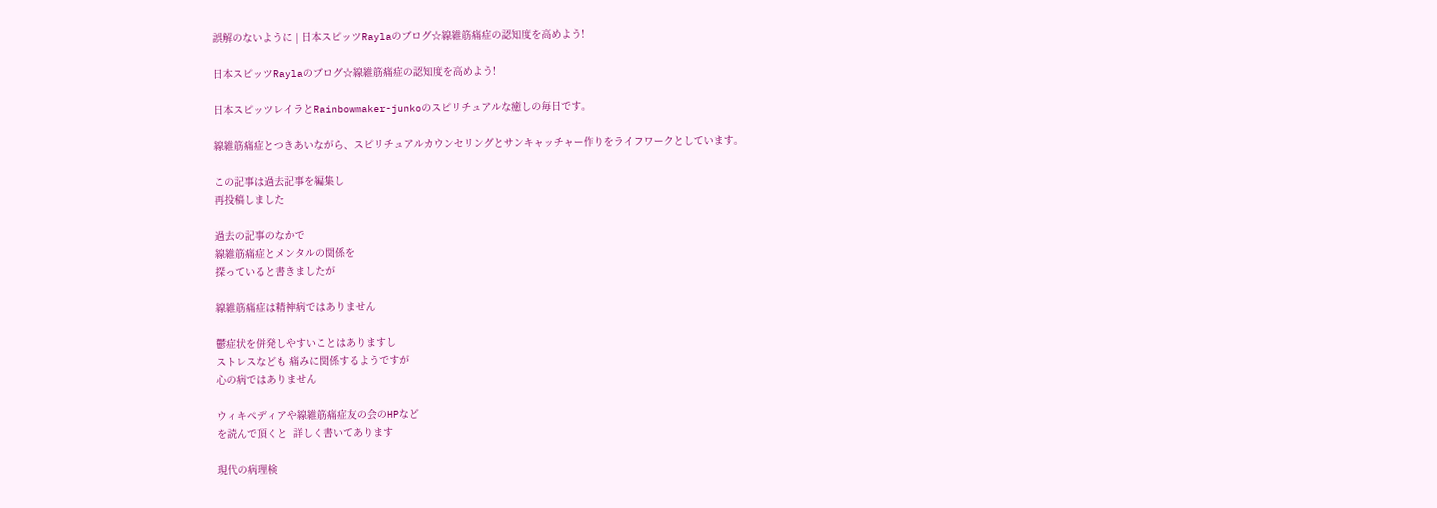誤解のないように | 日本スピッツRaylaのブログ☆線維筋痛症の認知度を高めよう!

日本スピッツRaylaのブログ☆線維筋痛症の認知度を高めよう!

日本スピッツレイラとRainbowmaker-junkoのスピリチュアルな癒しの毎日です。

線維筋痛症とつきあいながら、スピリチュアルカウンセリングとサンキャッチャー作りをライフワークとしています。

この記事は過去記事を編集し
再投稿しました

過去の記事のなかで
線維筋痛症とメンタルの関係を
探っていると書きましたが

線維筋痛症は精神病ではありません

鬱症状を併発しやすいことはありますし
ストレスなども 痛みに関係するようですが
心の病ではありません

ウィキペディアや線維筋痛症友の会のHPなど
を読んで頂くと  詳しく書いてあります

現代の病理検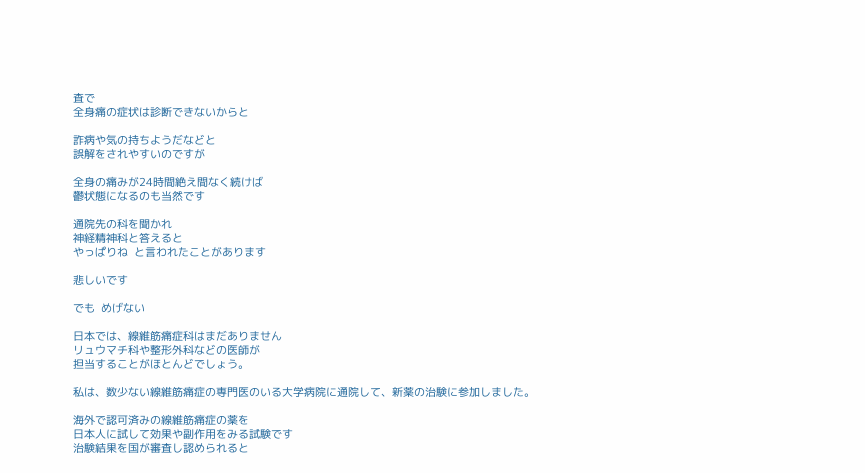査で
全身痛の症状は診断できないからと

詐病や気の持ちようだなどと
誤解をされやすいのですが

全身の痛みが24時間絶え間なく続けば
鬱状態になるのも当然です

通院先の科を聞かれ
神経精神科と答えると
やっぱりね  と言われたことがあります

悲しいです

でも  めげない

日本では、線維筋痛症科はまだありません
リュウマチ科や整形外科などの医師が
担当することがほとんどでしょう。

私は、数少ない線維筋痛症の専門医のいる大学病院に通院して、新薬の治験に参加しました。

海外で認可済みの線維筋痛症の薬を
日本人に試して効果や副作用をみる試験です
治験結果を国が審査し認められると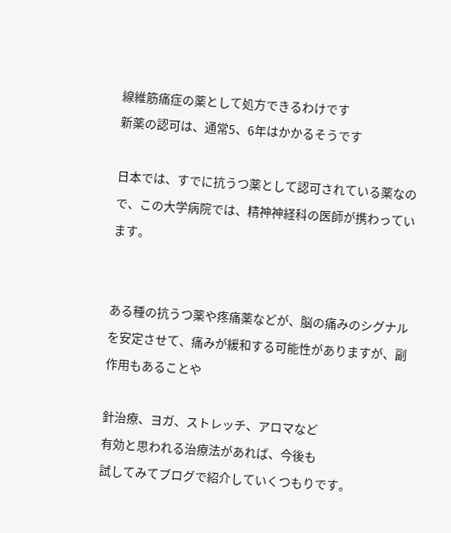線維筋痛症の薬として処方できるわけです
新薬の認可は、通常5、6年はかかるそうです

日本では、すでに抗うつ薬として認可されている薬なので、この大学病院では、精神神経科の医師が携わっています。


ある種の抗うつ薬や疼痛薬などが、脳の痛みのシグナルを安定させて、痛みが緩和する可能性がありますが、副作用もあることや

針治療、ヨガ、ストレッチ、アロマなど
有効と思われる治療法があれば、今後も
試してみてブログで紹介していくつもりです。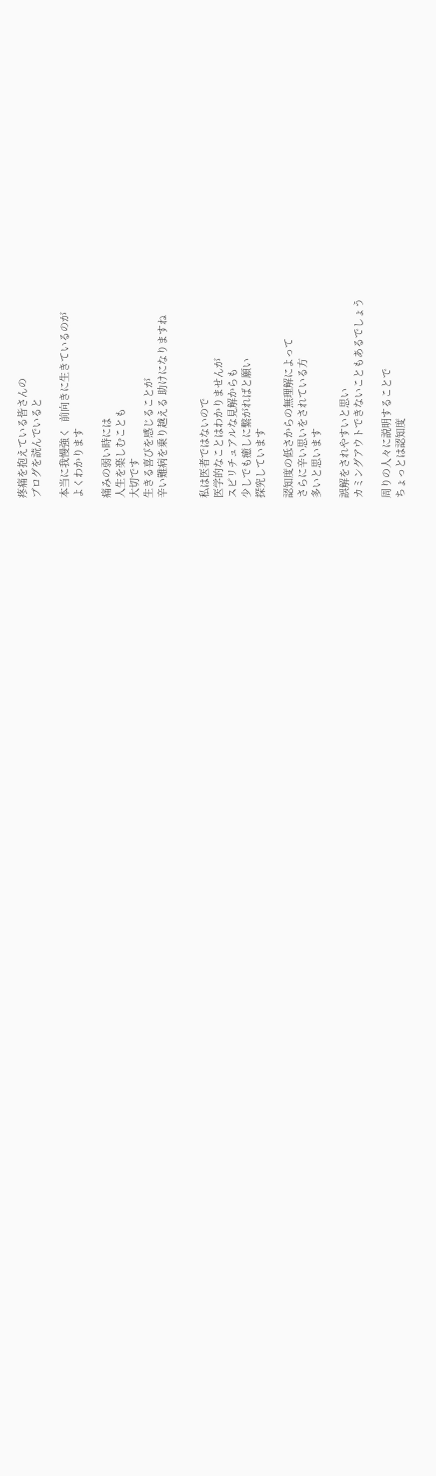疼痛を抱えている皆さんの
ブログを読んでいると

本当に我慢強く  前向きに生きているのが
よくわかります

痛みの弱い時には
人生を楽しむことも
大切です
生きる喜びを感じることが
辛い難病を乗り越える 助けになりますね


私は医者ではないので
医学的なことはわかりませんが
スピリチュアルな見解からも
少しでも癒しに繋がればと願い
探究しています

認知度の低さからの無理解によって
さらに辛い思いをされている方
多いと思います

誤解をされやすいと思い
カミングアウトできないこともあるでしょう

周りの人々に説明することで
ちょっとは認知度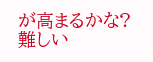が高まるかな?
難しい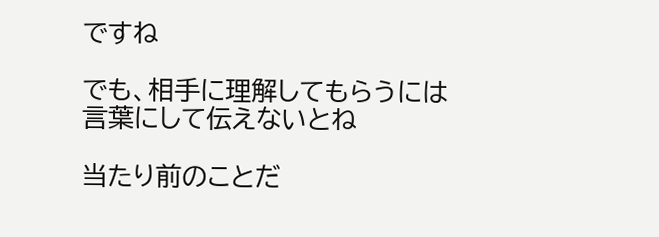ですね

でも、相手に理解してもらうには
言葉にして伝えないとね

当たり前のことだ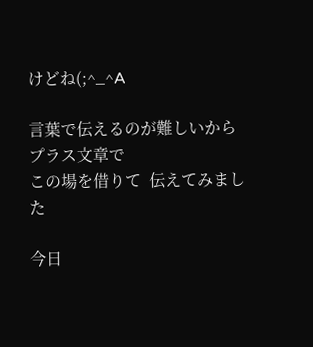けどね(;^_^A

言葉で伝えるのが難しいから
プラス文章で
この場を借りて  伝えてみました

今日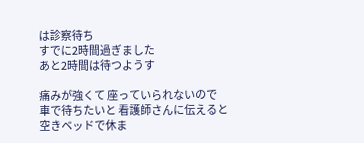は診察待ち
すでに2時間過ぎました
あと2時間は待つようす

痛みが強くて 座っていられないので
車で待ちたいと 看護師さんに伝えると
空きベッドで休ま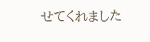せてくれました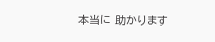本当に 助かります